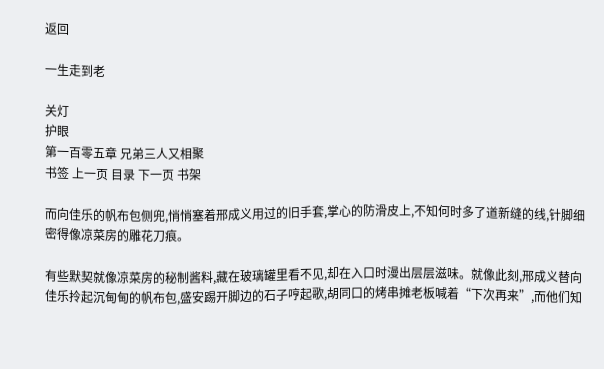返回

一生走到老

关灯
护眼
第一百零五章 兄弟三人又相聚
书签 上一页 目录 下一页 书架

而向佳乐的帆布包侧兜,悄悄塞着邢成义用过的旧手套,掌心的防滑皮上,不知何时多了道新缝的线,针脚细密得像凉菜房的雕花刀痕。

有些默契就像凉菜房的秘制酱料,藏在玻璃罐里看不见,却在入口时漫出层层滋味。就像此刻,邢成义替向佳乐拎起沉甸甸的帆布包,盛安踢开脚边的石子哼起歌,胡同口的烤串摊老板喊着“下次再来”,而他们知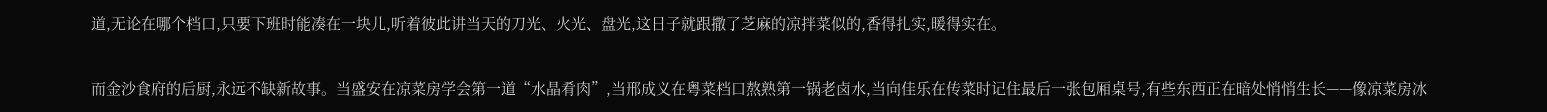道,无论在哪个档口,只要下班时能凑在一块儿,听着彼此讲当天的刀光、火光、盘光,这日子就跟撒了芝麻的凉拌菜似的,香得扎实,暖得实在。

而金沙食府的后厨,永远不缺新故事。当盛安在凉菜房学会第一道“水晶肴肉”,当邢成义在粤菜档口熬熟第一锅老卤水,当向佳乐在传菜时记住最后一张包厢桌号,有些东西正在暗处悄悄生长——像凉菜房冰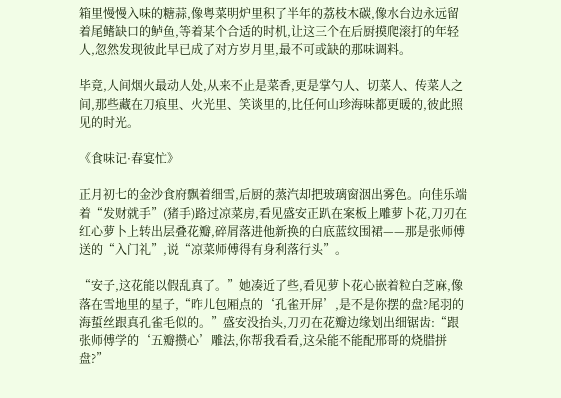箱里慢慢入味的糖蒜,像粤菜明炉里积了半年的荔枝木碳,像水台边永远留着尾鳍缺口的鲈鱼,等着某个合适的时机,让这三个在后厨摸爬滚打的年轻人,忽然发现彼此早已成了对方岁月里,最不可或缺的那味调料。

毕竟,人间烟火最动人处,从来不止是菜香,更是掌勺人、切菜人、传菜人之间,那些藏在刀痕里、火光里、笑谈里的,比任何山珍海味都更暖的,彼此照见的时光。

《食味记·春宴忙》

正月初七的金沙食府飘着细雪,后厨的蒸汽却把玻璃窗洇出雾色。向佳乐端着“发财就手”(猪手)路过凉菜房,看见盛安正趴在案板上雕萝卜花,刀刃在红心萝卜上转出层叠花瓣,碎屑落进他新换的白底蓝纹围裙——那是张师傅送的“入门礼”,说“凉菜师傅得有身利落行头”。

“安子,这花能以假乱真了。”她凑近了些,看见萝卜花心嵌着粒白芝麻,像落在雪地里的星子,“昨儿包厢点的‘孔雀开屏’,是不是你摆的盘?尾羽的海蜇丝跟真孔雀毛似的。”盛安没抬头,刀刃在花瓣边缘划出细锯齿:“跟张师傅学的‘五瓣攒心’雕法,你帮我看看,这朵能不能配邢哥的烧腊拼盘?”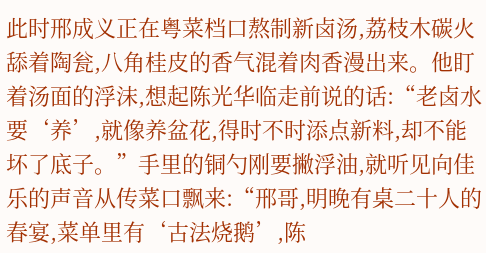此时邢成义正在粤菜档口熬制新卤汤,荔枝木碳火舔着陶瓮,八角桂皮的香气混着肉香漫出来。他盯着汤面的浮沫,想起陈光华临走前说的话:“老卤水要‘养’,就像养盆花,得时不时添点新料,却不能坏了底子。”手里的铜勺刚要撇浮油,就听见向佳乐的声音从传菜口飘来:“邢哥,明晚有桌二十人的春宴,菜单里有‘古法烧鹅’,陈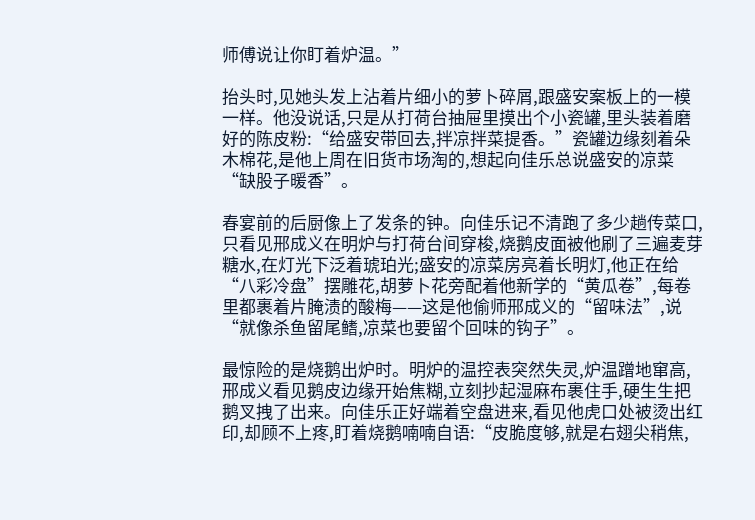师傅说让你盯着炉温。”

抬头时,见她头发上沾着片细小的萝卜碎屑,跟盛安案板上的一模一样。他没说话,只是从打荷台抽屉里摸出个小瓷罐,里头装着磨好的陈皮粉:“给盛安带回去,拌凉拌菜提香。”瓷罐边缘刻着朵木棉花,是他上周在旧货市场淘的,想起向佳乐总说盛安的凉菜“缺股子暖香”。

春宴前的后厨像上了发条的钟。向佳乐记不清跑了多少趟传菜口,只看见邢成义在明炉与打荷台间穿梭,烧鹅皮面被他刷了三遍麦芽糖水,在灯光下泛着琥珀光;盛安的凉菜房亮着长明灯,他正在给“八彩冷盘”摆雕花,胡萝卜花旁配着他新学的“黄瓜卷”,每卷里都裹着片腌渍的酸梅——这是他偷师邢成义的“留味法”,说“就像杀鱼留尾鳍,凉菜也要留个回味的钩子”。

最惊险的是烧鹅出炉时。明炉的温控表突然失灵,炉温蹭地窜高,邢成义看见鹅皮边缘开始焦糊,立刻抄起湿麻布裹住手,硬生生把鹅叉拽了出来。向佳乐正好端着空盘进来,看见他虎口处被烫出红印,却顾不上疼,盯着烧鹅喃喃自语:“皮脆度够,就是右翅尖稍焦,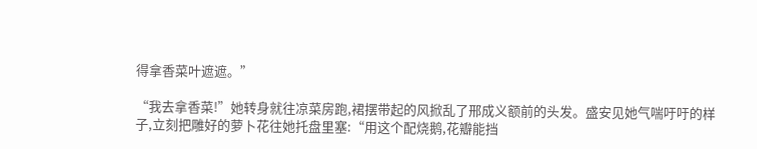得拿香菜叶遮遮。”

“我去拿香菜!”她转身就往凉菜房跑,裙摆带起的风掀乱了邢成义额前的头发。盛安见她气喘吁吁的样子,立刻把雕好的萝卜花往她托盘里塞:“用这个配烧鹅,花瓣能挡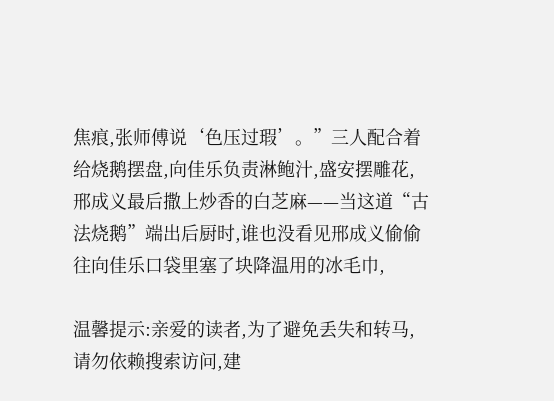焦痕,张师傅说‘色压过瑕’。”三人配合着给烧鹅摆盘,向佳乐负责淋鲍汁,盛安摆雕花,邢成义最后撒上炒香的白芝麻——当这道“古法烧鹅”端出后厨时,谁也没看见邢成义偷偷往向佳乐口袋里塞了块降温用的冰毛巾,

温馨提示:亲爱的读者,为了避免丢失和转马,请勿依赖搜索访问,建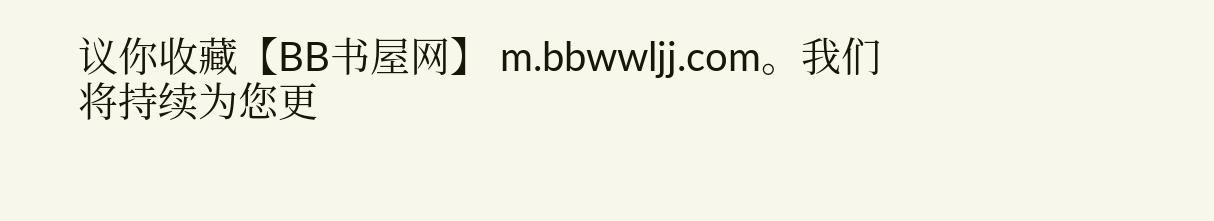议你收藏【BB书屋网】 m.bbwwljj.com。我们将持续为您更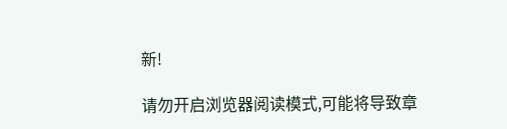新!

请勿开启浏览器阅读模式,可能将导致章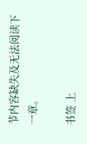节内容缺失及无法阅读下一章。

书签 上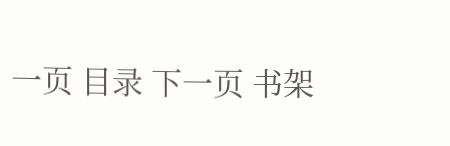一页 目录 下一页 书架